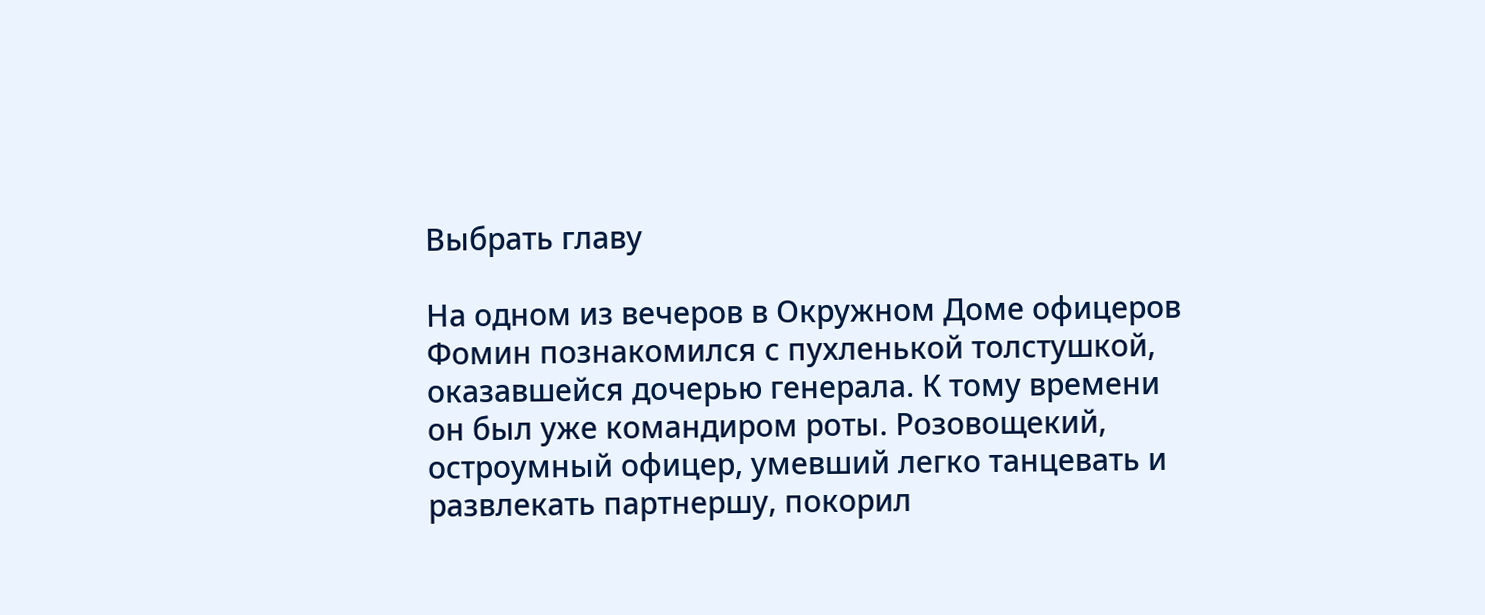Выбрать главу

На одном из вечеров в Окружном Доме офицеров Фомин познакомился с пухленькой толстушкой, оказавшейся дочерью генерала. К тому времени он был уже командиром роты. Розовощекий, остроумный офицер, умевший легко танцевать и развлекать партнершу, покорил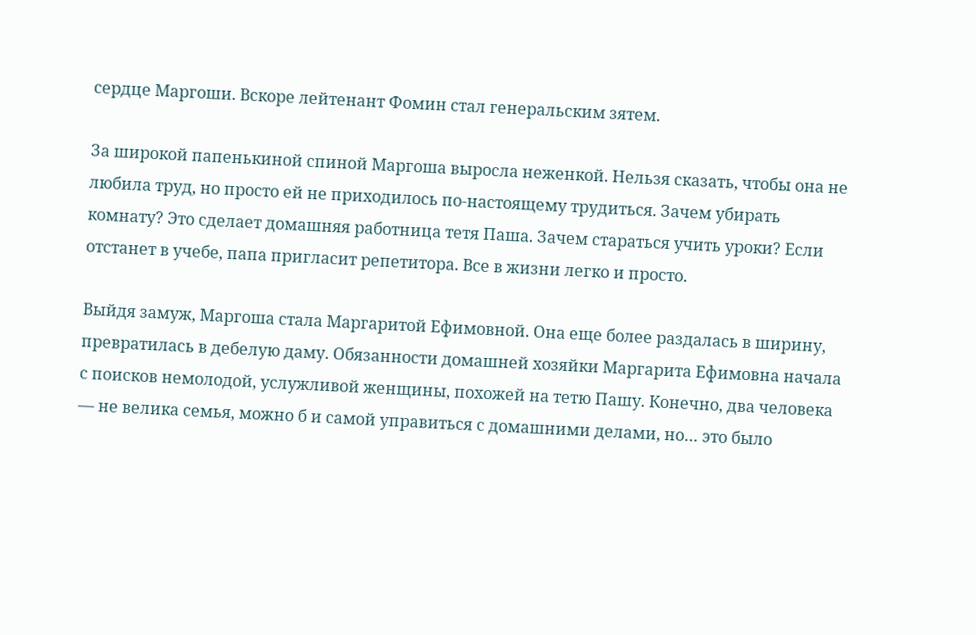сердце Маргоши. Вскоре лейтенант Фомин стал генеральским зятем.

За широкой папенькиной спиной Маргоша выросла неженкой. Нельзя сказать, чтобы она не любила труд, но просто ей не приходилось по-настоящему трудиться. Зачем убирать комнату? Это сделает домашняя работница тетя Паша. Зачем стараться учить уроки? Если отстанет в учебе, папа пригласит репетитора. Все в жизни легко и просто.

Выйдя замуж, Маргоша стала Маргаритой Ефимовной. Она еще более раздалась в ширину, превратилась в дебелую даму. Обязанности домашней хозяйки Маргарита Ефимовна начала с поисков немолодой, услужливой женщины, похожей на тетю Пашу. Конечно, два человека — не велика семья, можно б и самой управиться с домашними делами, но… это было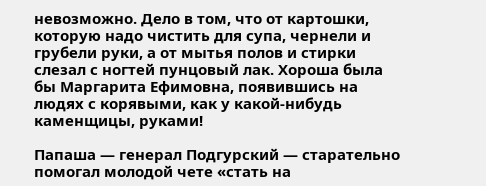невозможно. Дело в том, что от картошки, которую надо чистить для супа, чернели и грубели руки, а от мытья полов и стирки слезал с ногтей пунцовый лак. Хороша была бы Маргарита Ефимовна, появившись на людях с корявыми, как у какой-нибудь каменщицы, руками!

Папаша — генерал Подгурский — старательно помогал молодой чете «стать на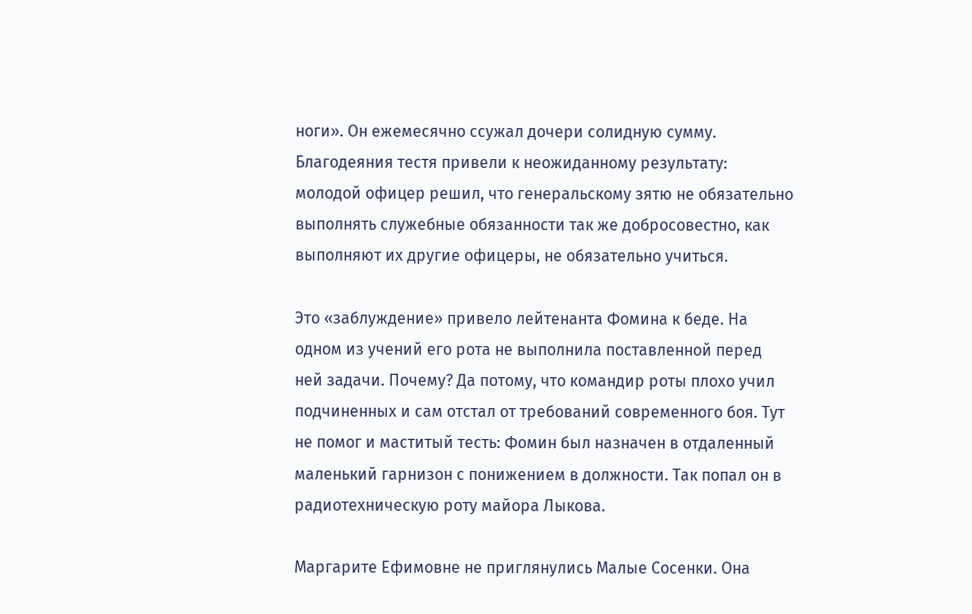ноги». Он ежемесячно ссужал дочери солидную сумму. Благодеяния тестя привели к неожиданному результату: молодой офицер решил, что генеральскому зятю не обязательно выполнять служебные обязанности так же добросовестно, как выполняют их другие офицеры, не обязательно учиться.

Это «заблуждение» привело лейтенанта Фомина к беде. На одном из учений его рота не выполнила поставленной перед ней задачи. Почему? Да потому, что командир роты плохо учил подчиненных и сам отстал от требований современного боя. Тут не помог и маститый тесть: Фомин был назначен в отдаленный маленький гарнизон с понижением в должности. Так попал он в радиотехническую роту майора Лыкова.

Маргарите Ефимовне не приглянулись Малые Сосенки. Она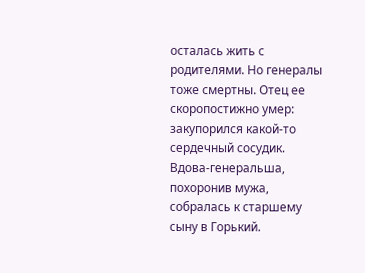осталась жить с родителями. Но генералы тоже смертны. Отец ее скоропостижно умер: закупорился какой-то сердечный сосудик. Вдова-генеральша, похоронив мужа, собралась к старшему сыну в Горький.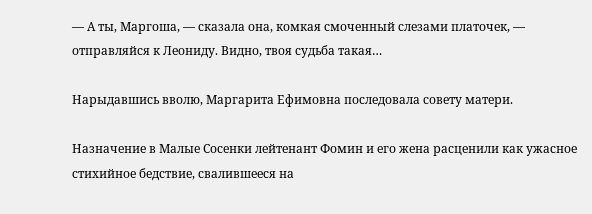— А ты, Маргоша, — сказала она, комкая смоченный слезами платочек, — отправляйся к Леониду. Видно, твоя судьба такая…

Нарыдавшись вволю, Маргарита Ефимовна последовала совету матери.

Назначение в Малые Сосенки лейтенант Фомин и его жена расценили как ужасное стихийное бедствие, свалившееся на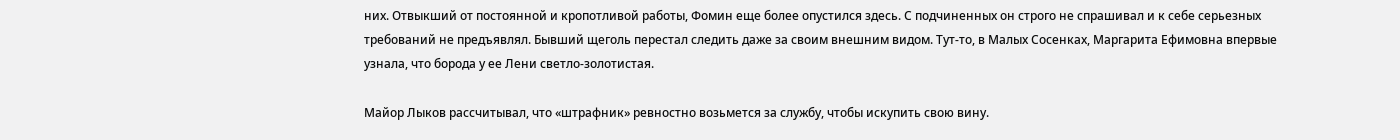них. Отвыкший от постоянной и кропотливой работы, Фомин еще более опустился здесь. С подчиненных он строго не спрашивал и к себе серьезных требований не предъявлял. Бывший щеголь перестал следить даже за своим внешним видом. Тут-то, в Малых Сосенках, Маргарита Ефимовна впервые узнала, что борода у ее Лени светло-золотистая.

Майор Лыков рассчитывал, что «штрафник» ревностно возьмется за службу, чтобы искупить свою вину.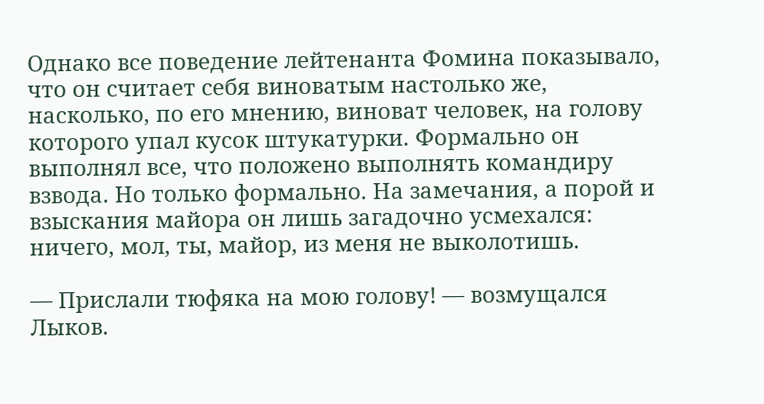Однако все поведение лейтенанта Фомина показывало, что он считает себя виноватым настолько же, насколько, по его мнению, виноват человек, на голову которого упал кусок штукатурки. Формально он выполнял все, что положено выполнять командиру взвода. Но только формально. На замечания, а порой и взыскания майора он лишь загадочно усмехался: ничего, мол, ты, майор, из меня не выколотишь.

— Прислали тюфяка на мою голову! — возмущался Лыков.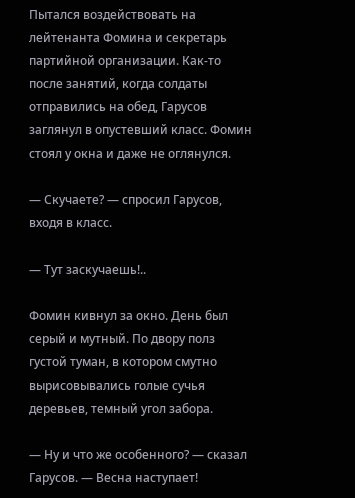Пытался воздействовать на лейтенанта Фомина и секретарь партийной организации. Как-то после занятий, когда солдаты отправились на обед, Гарусов заглянул в опустевший класс. Фомин стоял у окна и даже не оглянулся.

— Скучаете? — спросил Гарусов, входя в класс.

— Тут заскучаешь!..

Фомин кивнул за окно. День был серый и мутный. По двору полз густой туман, в котором смутно вырисовывались голые сучья деревьев, темный угол забора.

— Ну и что же особенного? — сказал Гарусов. — Весна наступает!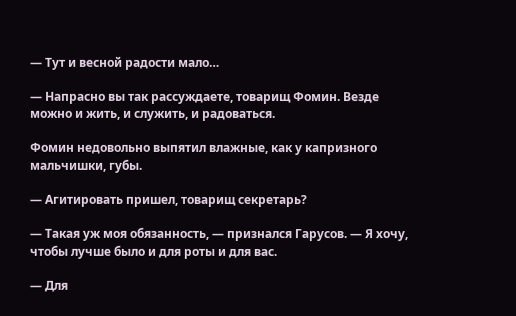— Тут и весной радости мало…

— Напрасно вы так рассуждаете, товарищ Фомин. Везде можно и жить, и служить, и радоваться.

Фомин недовольно выпятил влажные, как у капризного мальчишки, губы.

— Агитировать пришел, товарищ секретарь?

— Такая уж моя обязанность, — признался Гарусов. — Я хочу, чтобы лучше было и для роты и для вас.

— Для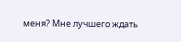меня? Мне лучшего ждать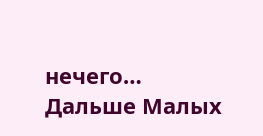нечего… Дальше Малых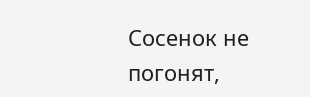Сосенок не погонят,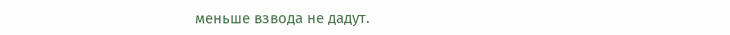меньше взвода не дадут.